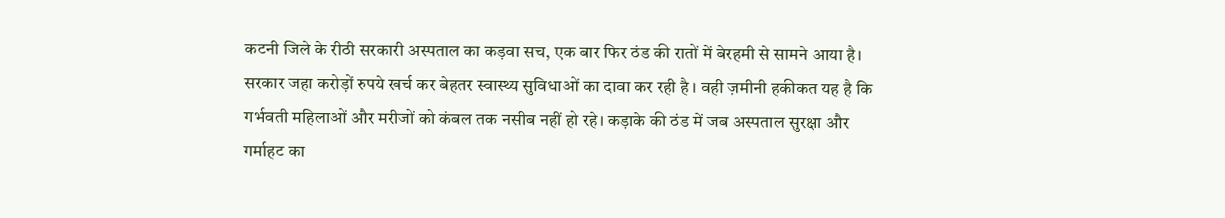कटनी जिले के रीठी सरकारी अस्पताल का कड़वा सच, एक बार फिर ठंड की रातों में बेरहमी से सामने आया है। सरकार जहा करोड़ों रुपये खर्च कर बेहतर स्वास्थ्य सुविधाओं का दावा कर रही है । वही ज़मीनी हकीकत यह है कि गर्भवती महिलाओं और मरीजों को कंबल तक नसीब नहीं हो रहे। कड़ाके की ठंड में जब अस्पताल सुरक्षा और गर्माहट का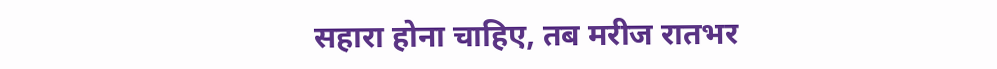सहारा होना चाहिए, तब मरीज रातभर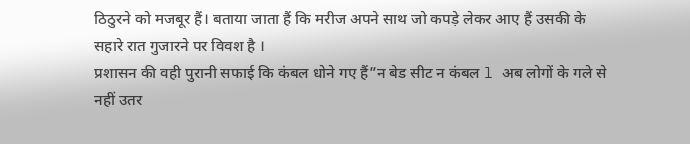ठिठुरने को मजबूर हैं। बताया जाता हैं कि मरीज अपने साथ जो कपड़े लेकर आए हैं उसकी के सहारे रात गुजारने पर विवश है ।
प्रशासन की वही पुरानी सफाई कि कंबल धोने गए हैं”न बेड सीट न कंबल l अब लोगों के गले से नहीं उतर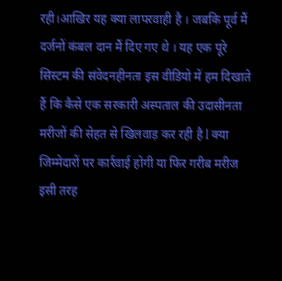रही।आखिर यह क्या लापरवाही है । जबकि पूर्व मैं दर्जनों कंबल दान मैं दिए गए थे । यह एक पूरे सिस्टम की संवेदनहीनता इस वीडियो में हम दिखाते हैं कि कैसे एक सरकारी अस्पताल की उदासीनता मरीजों की सेहत से खिलवाड़ कर रही है l क्या जिम्मेदारों पर कार्रवाई होगी या फिर गरीब मरीज इसी तरह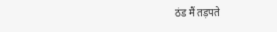ठंड मैं तड़पते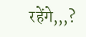रहेंगे,,,?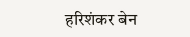हरिशंकर बेन